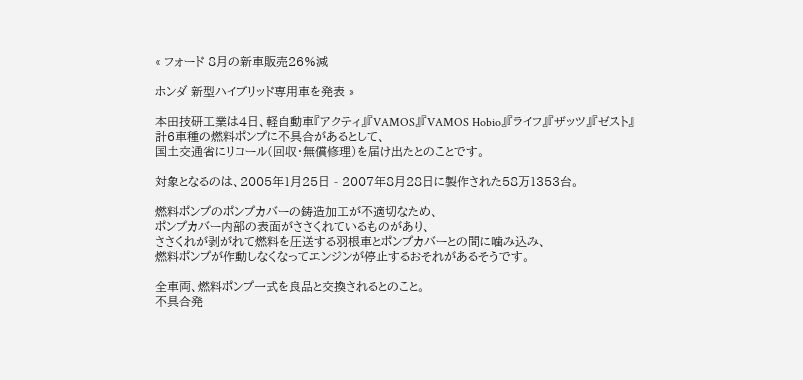« フォード 8月の新車販売26%減

ホンダ 新型ハイブリッド専用車を発表 »

本田技研工業は4日、軽自動車『アクティ』『VAMOS』『VAMOS Hobio』『ライフ』『ザッツ』『ゼスト』計6車種の燃料ポンプに不具合があるとして、
国土交通省にリコール(回収・無償修理)を届け出たとのことです。

対象となるのは、2005年1月25日 - 2007年8月28日に製作された58万1353台。

燃料ポンプのポンプカバーの鋳造加工が不適切なため、
ポンプカバー内部の表面がささくれているものがあり、
ささくれが剥がれて燃料を圧送する羽根車とポンプカバーとの間に噛み込み、
燃料ポンプが作動しなくなってエンジンが停止するおそれがあるそうです。

全車両、燃料ポンプ一式を良品と交換されるとのこと。
不具合発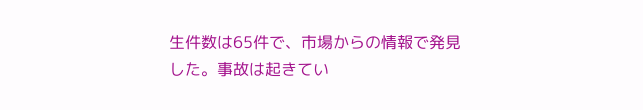生件数は65件で、市場からの情報で発見した。事故は起きてい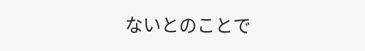ないとのことで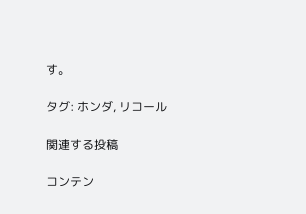す。

タグ: ホンダ, リコール

関連する投稿

コンテン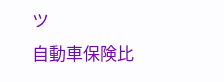ツ
自動車保険比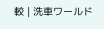較 | 洗車ワールド